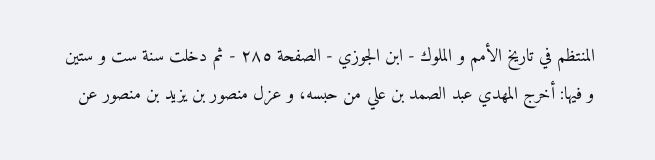المنتظم في تاريخ الأمم و الملوك - ابن الجوزي - الصفحة ٢٨٥ - ثم دخلت سنة ست و ستين
و فيها: أخرج المهدي عبد الصمد بن علي من حبسه، و عزل منصور بن يزيد بن منصور عن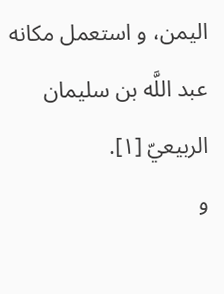اليمن، و استعمل مكانه عبد اللَّه بن سليمان الربيعيّ [١].
و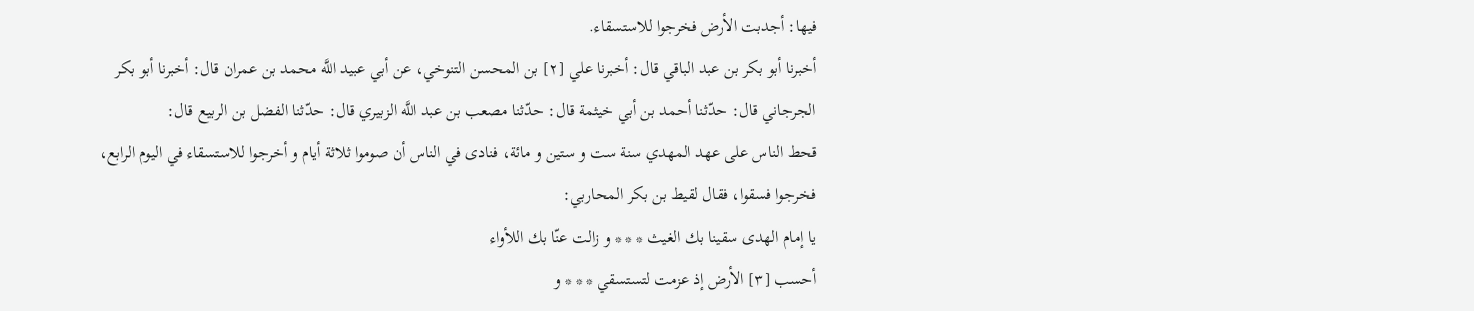فيها: أجدبت الأرض فخرجوا للاستسقاء.
أخبرنا أبو بكر بن عبد الباقي قال: أخبرنا علي [٢] بن المحسن التنوخي، عن أبي عبيد اللَّه محمد بن عمران قال: أخبرنا أبو بكر الجرجاني قال: حدّثنا أحمد بن أبي خيثمة قال: حدّثنا مصعب بن عبد اللَّه الزبيري قال: حدّثنا الفضل بن الربيع قال:
قحط الناس على عهد المهدي سنة ست و ستين و مائة، فنادى في الناس أن صوموا ثلاثة أيام و أخرجوا للاستسقاء في اليوم الرابع، فخرجوا فسقوا، فقال لقيط بن بكر المحاربي:
يا إمام الهدى سقينا بك الغيث * * * و زالت عنّا بك اللأواء
أحسب [٣] الأرض إذ عزمت لتستسقي * * * و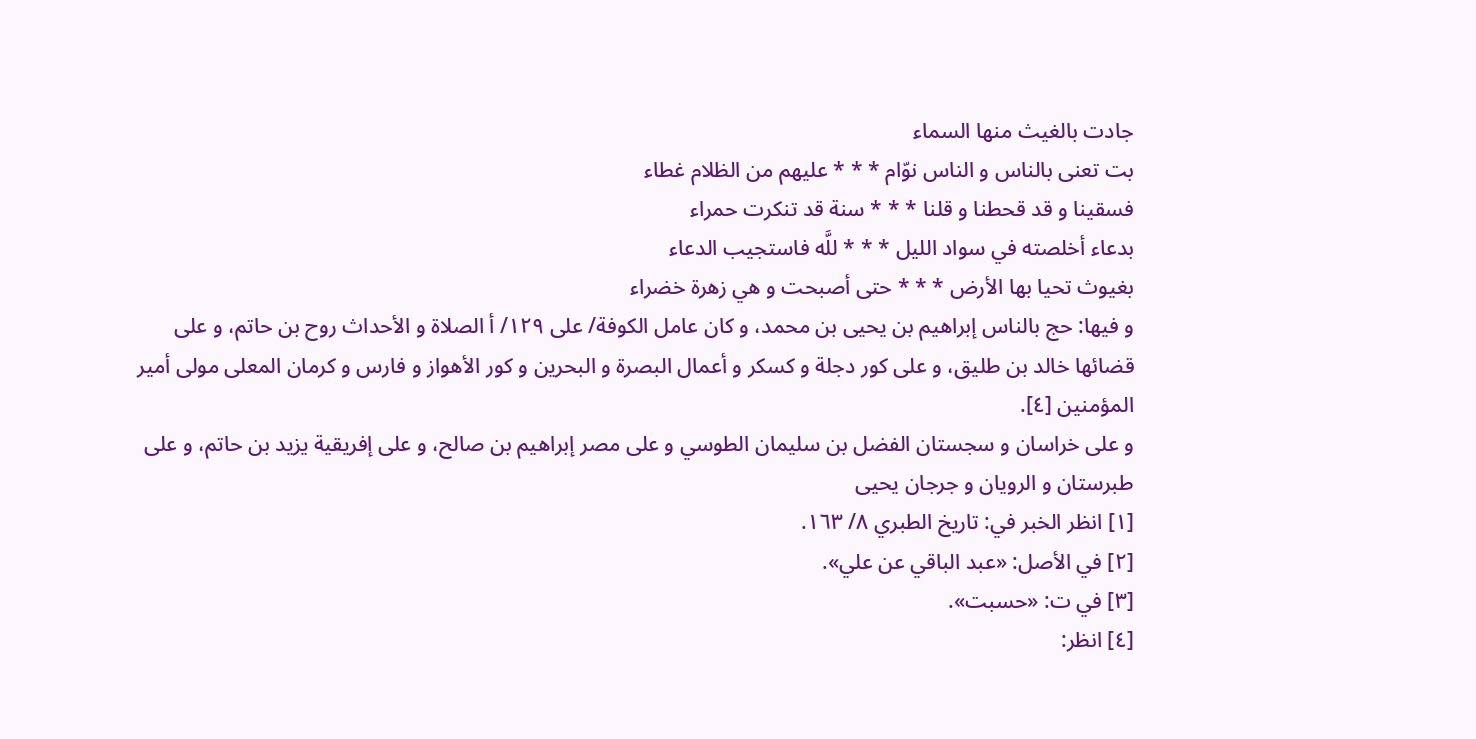جادت بالغيث منها السماء
بت تعنى بالناس و الناس نوّام * * * عليهم من الظلام غطاء
فسقينا و قد قحطنا و قلنا * * * سنة قد تنكرت حمراء
بدعاء أخلصته في سواد الليل * * * للَّه فاستجيب الدعاء
بغيوث تحيا بها الأرض * * * حتى أصبحت و هي زهرة خضراء
و فيها: حج بالناس إبراهيم بن يحيى بن محمد، و كان عامل الكوفة/ على ١٢٩/ أ الصلاة و الأحداث روح بن حاتم، و على قضائها خالد بن طليق، و على كور دجلة و كسكر و أعمال البصرة و البحرين و كور الأهواز و فارس و كرمان المعلى مولى أمير المؤمنين [٤].
و على خراسان و سجستان الفضل بن سليمان الطوسي و على مصر إبراهيم بن صالح، و على إفريقية يزيد بن حاتم، و على طبرستان و الرويان و جرجان يحيى
[١] انظر الخبر في: تاريخ الطبري ٨/ ١٦٣.
[٢] في الأصل: «عبد الباقي عن علي».
[٣] في ت: «حسبت».
[٤] انظر: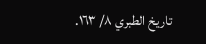تاريخ الطبري ٨/ ١٦٣.